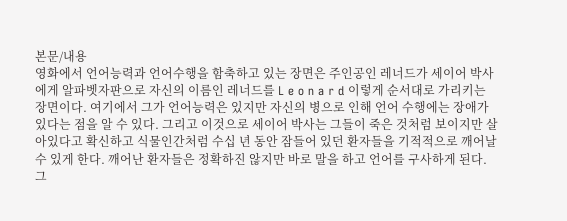본문/내용
영화에서 언어능력과 언어수행을 함축하고 있는 장면은 주인공인 레너드가 세이어 박사에게 알파벳자판으로 자신의 이름인 레너드를 L e o n a r d 이렇게 순서대로 가리키는 장면이다. 여기에서 그가 언어능력은 있지만 자신의 병으로 인해 언어 수행에는 장애가 있다는 점을 알 수 있다. 그리고 이것으로 세이어 박사는 그들이 죽은 것처럼 보이지만 살아있다고 확신하고 식물인간처럼 수십 년 동안 잠들어 있던 환자들을 기적적으로 깨어날 수 있게 한다. 깨어난 환자들은 정확하진 않지만 바로 말을 하고 언어를 구사하게 된다. 그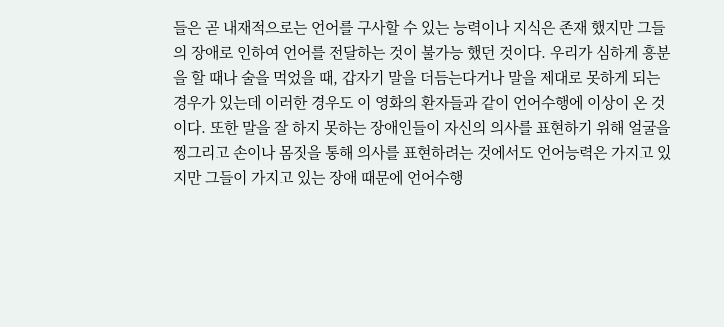들은 곧 내재적으로는 언어를 구사할 수 있는 능력이나 지식은 존재 했지만 그들의 장애로 인하여 언어를 전달하는 것이 불가능 했던 것이다. 우리가 심하게 흥분을 할 때나 술을 먹었을 때, 갑자기 말을 더듬는다거나 말을 제대로 못하게 되는 경우가 있는데 이러한 경우도 이 영화의 환자들과 같이 언어수행에 이상이 온 것이다. 또한 말을 잘 하지 못하는 장애인들이 자신의 의사를 표현하기 위해 얼굴을 찡그리고 손이나 몸짓을 통해 의사를 표현하려는 것에서도 언어능력은 가지고 있지만 그들이 가지고 있는 장애 때문에 언어수행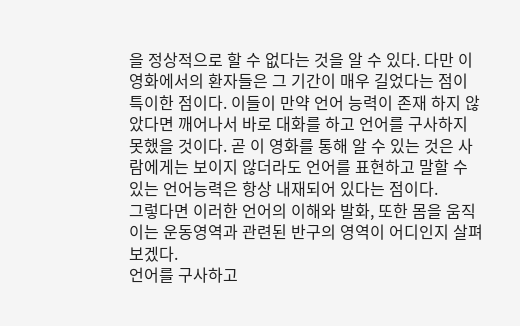을 정상적으로 할 수 없다는 것을 알 수 있다. 다만 이 영화에서의 환자들은 그 기간이 매우 길었다는 점이 특이한 점이다. 이들이 만약 언어 능력이 존재 하지 않았다면 깨어나서 바로 대화를 하고 언어를 구사하지 못했을 것이다. 곧 이 영화를 통해 알 수 있는 것은 사람에게는 보이지 않더라도 언어를 표현하고 말할 수 있는 언어능력은 항상 내재되어 있다는 점이다.
그렇다면 이러한 언어의 이해와 발화, 또한 몸을 움직이는 운동영역과 관련된 반구의 영역이 어디인지 살펴보겠다.
언어를 구사하고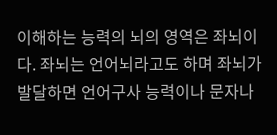이해하는 능력의 뇌의 영역은 좌뇌이다. 좌뇌는 언어뇌라고도 하며 좌뇌가 발달하면 언어구사 능력이나 문자나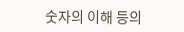숫자의 이해 등의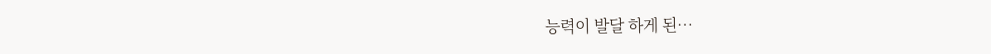능력이 발달 하게 된…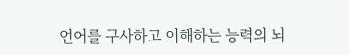언어를 구사하고 이해하는 능력의 뇌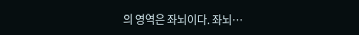의 영역은 좌뇌이다. 좌뇌…